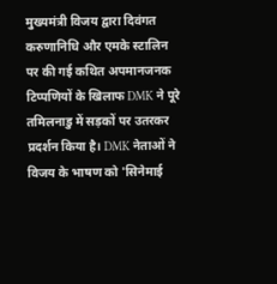मुख्यमंत्री विजय द्वारा दिवंगत करुणानिधि और एमके स्टालिन पर की गई कथित अपमानजनक टिप्पणियों के खिलाफ DMK ने पूरे तमिलनाडु में सड़कों पर उतरकर प्रदर्शन किया है। DMK नेताओं ने विजय के भाषण को 'सिनेमाई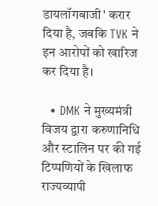डायलॉगबाजी' करार दिया है, जबकि TVK ने इन आरोपों को खारिज कर दिया है।

  • DMK ने मुख्यमंत्री विजय द्वारा करुणानिधि और स्टालिन पर की गई टिप्पणियों के खिलाफ राज्यव्यापी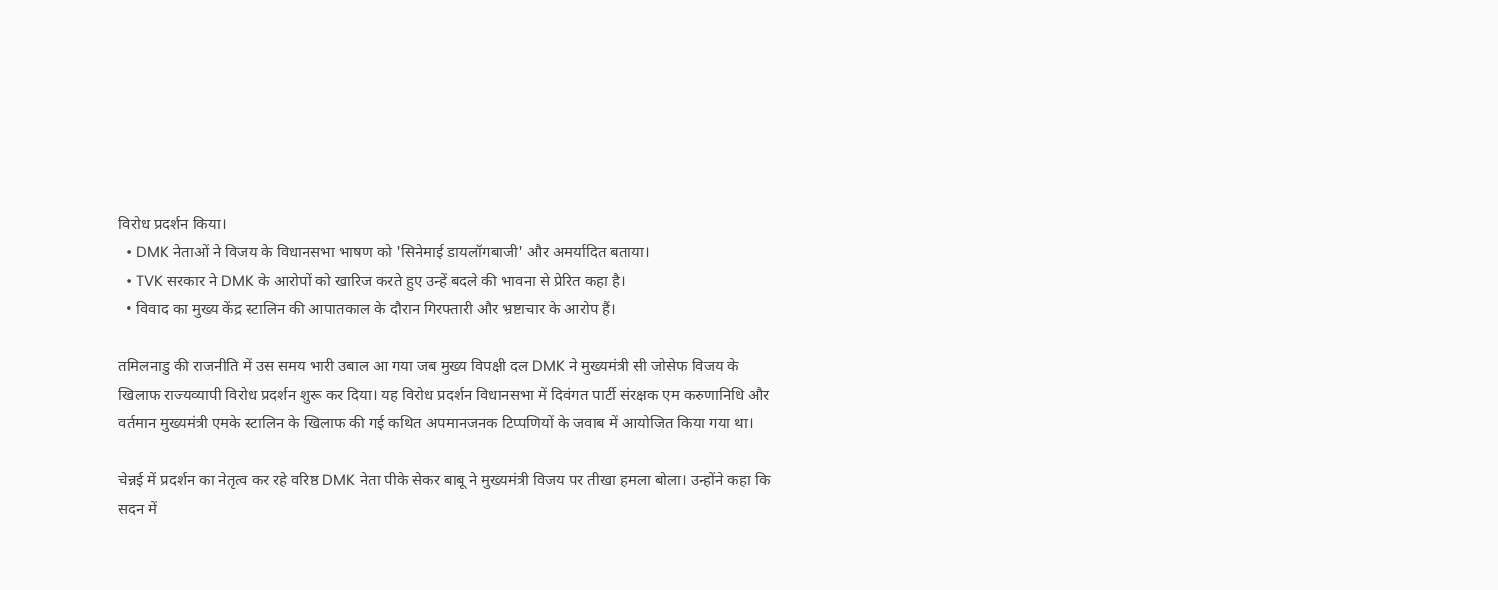विरोध प्रदर्शन किया।
  • DMK नेताओं ने विजय के विधानसभा भाषण को 'सिनेमाई डायलॉगबाजी' और अमर्यादित बताया।
  • TVK सरकार ने DMK के आरोपों को खारिज करते हुए उन्हें बदले की भावना से प्रेरित कहा है।
  • विवाद का मुख्य केंद्र स्टालिन की आपातकाल के दौरान गिरफ्तारी और भ्रष्टाचार के आरोप हैं।

तमिलनाडु की राजनीति में उस समय भारी उबाल आ गया जब मुख्य विपक्षी दल DMK ने मुख्यमंत्री सी जोसेफ विजय के खिलाफ राज्यव्यापी विरोध प्रदर्शन शुरू कर दिया। यह विरोध प्रदर्शन विधानसभा में दिवंगत पार्टी संरक्षक एम करुणानिधि और वर्तमान मुख्यमंत्री एमके स्टालिन के खिलाफ की गई कथित अपमानजनक टिप्पणियों के जवाब में आयोजित किया गया था।

चेन्नई में प्रदर्शन का नेतृत्व कर रहे वरिष्ठ DMK नेता पीके सेकर बाबू ने मुख्यमंत्री विजय पर तीखा हमला बोला। उन्होंने कहा कि सदन में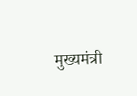मुख्यमंत्री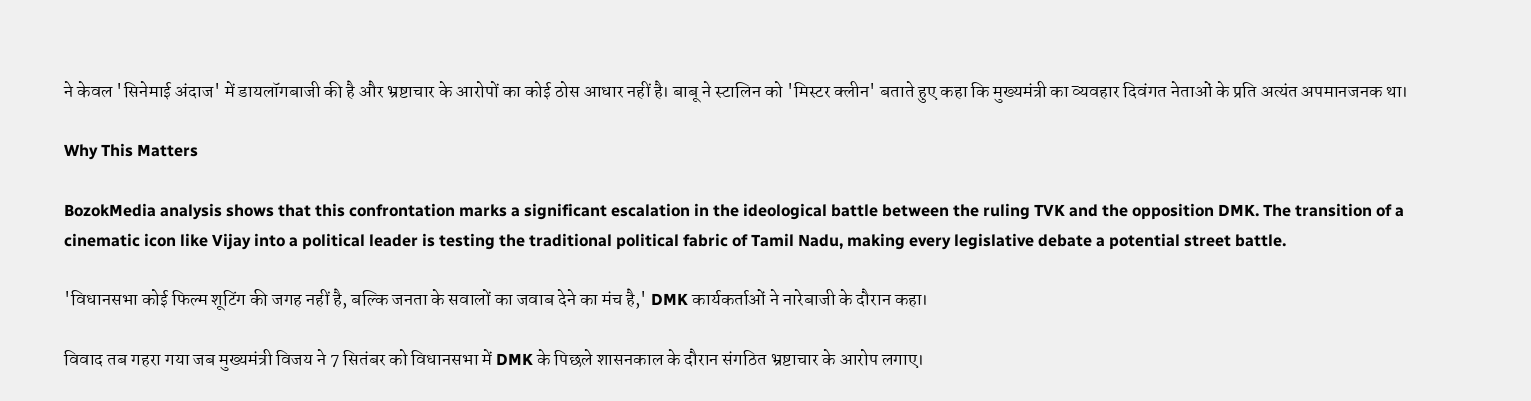ने केवल 'सिनेमाई अंदाज' में डायलॉगबाजी की है और भ्रष्टाचार के आरोपों का कोई ठोस आधार नहीं है। बाबू ने स्टालिन को 'मिस्टर क्लीन' बताते हुए कहा कि मुख्यमंत्री का व्यवहार दिवंगत नेताओं के प्रति अत्यंत अपमानजनक था।

Why This Matters

BozokMedia analysis shows that this confrontation marks a significant escalation in the ideological battle between the ruling TVK and the opposition DMK. The transition of a cinematic icon like Vijay into a political leader is testing the traditional political fabric of Tamil Nadu, making every legislative debate a potential street battle.

'विधानसभा कोई फिल्म शूटिंग की जगह नहीं है, बल्कि जनता के सवालों का जवाब देने का मंच है,' DMK कार्यकर्ताओं ने नारेबाजी के दौरान कहा।

विवाद तब गहरा गया जब मुख्यमंत्री विजय ने 7 सितंबर को विधानसभा में DMK के पिछले शासनकाल के दौरान संगठित भ्रष्टाचार के आरोप लगाए।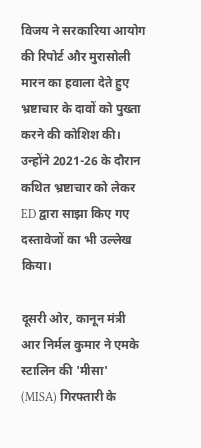विजय ने सरकारिया आयोग की रिपोर्ट और मुरासोली मारन का हवाला देते हुए भ्रष्टाचार के दावों को पुख्ता करने की कोशिश की। उन्होंने 2021-26 के दौरान कथित भ्रष्टाचार को लेकर ED द्वारा साझा किए गए दस्तावेजों का भी उल्लेख किया।

दूसरी ओर, कानून मंत्री आर निर्मल कुमार ने एमके स्टालिन की 'मीसा' (MISA) गिरफ्तारी के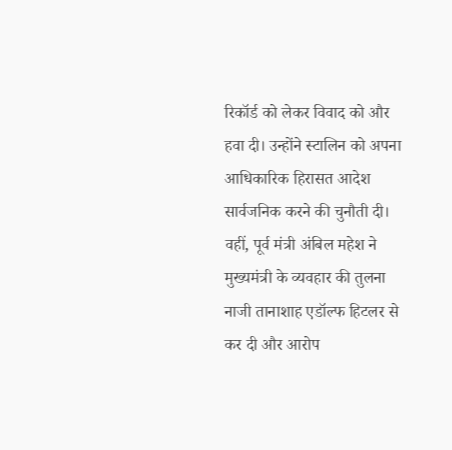रिकॉर्ड को लेकर विवाद को और हवा दी। उन्होंने स्टालिन को अपना आधिकारिक हिरासत आदेश सार्वजनिक करने की चुनौती दी। वहीं, पूर्व मंत्री अंबिल महेश ने मुख्यमंत्री के व्यवहार की तुलना नाजी तानाशाह एडॉल्फ हिटलर से कर दी और आरोप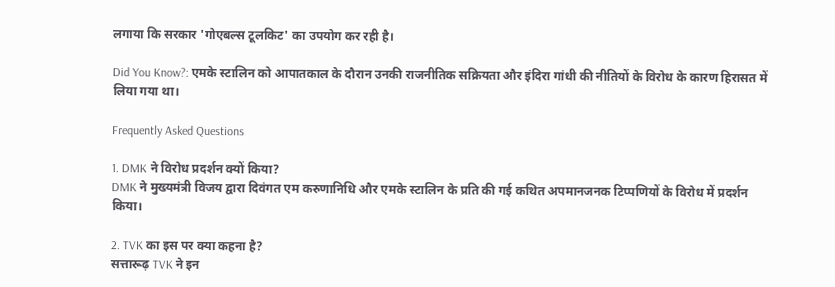लगाया कि सरकार 'गोएबल्स टूलकिट' का उपयोग कर रही है।

Did You Know?: एमके स्टालिन को आपातकाल के दौरान उनकी राजनीतिक सक्रियता और इंदिरा गांधी की नीतियों के विरोध के कारण हिरासत में लिया गया था।

Frequently Asked Questions

1. DMK ने विरोध प्रदर्शन क्यों किया?
DMK ने मुख्यमंत्री विजय द्वारा दिवंगत एम करुणानिधि और एमके स्टालिन के प्रति की गई कथित अपमानजनक टिप्पणियों के विरोध में प्रदर्शन किया।

2. TVK का इस पर क्या कहना है?
सत्तारूढ़ TVK ने इन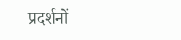प्रदर्शनों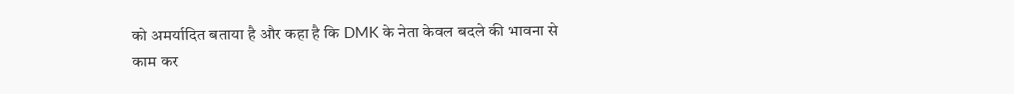को अमर्यादित बताया है और कहा है कि DMK के नेता केवल बदले की भावना से काम कर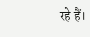रहे हैं।